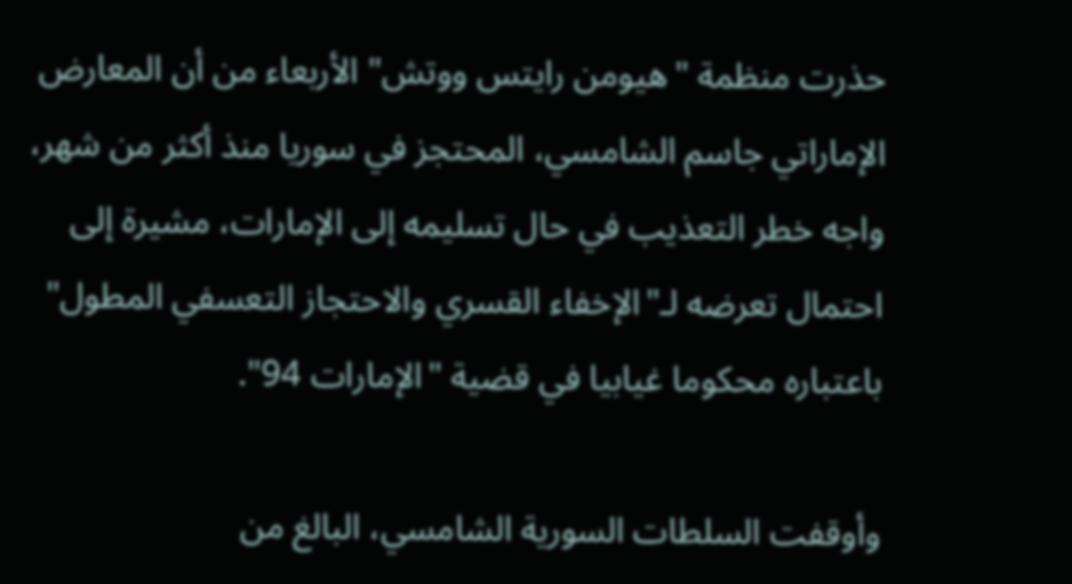حذرت منظمة "هيومن رايتس ووتش" الأربعاء من أن المعارض الإماراتي جاسم الشامسي، المحتجز في سوريا منذ أكثر من شهر، واجه خطر التعذيب في حال تسليمه إلى الإمارات، مشيرة إلى احتمال تعرضه لـ"الإخفاء القسري والاحتجاز التعسفي المطول" باعتباره محكوما غيابيا في قضية "الإمارات 94".

وأوقفت السلطات السورية الشامسي، البالغ من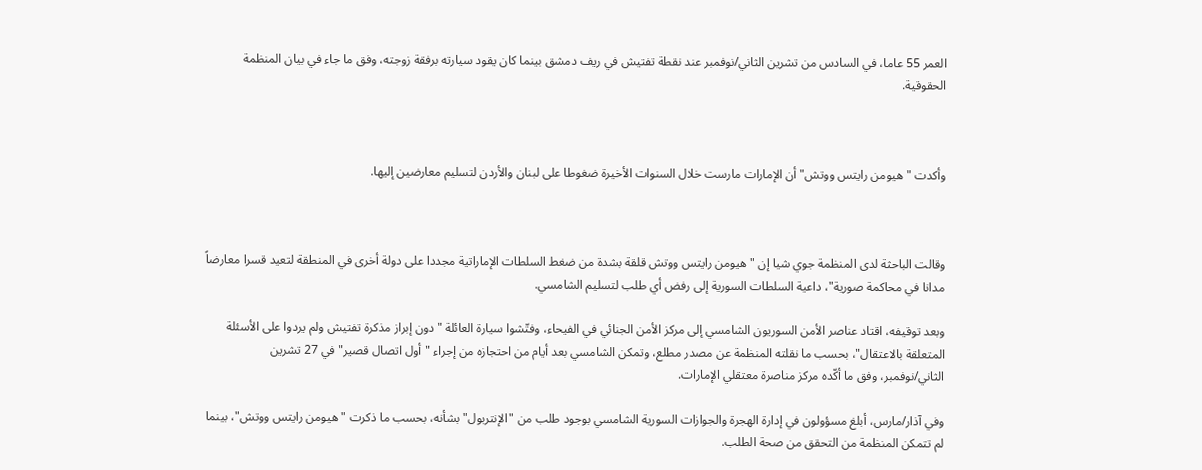العمر 55 عاما، في السادس من تشرين الثاني/نوفمبر عند نقطة تفتيش في ريف دمشق بينما كان يقود سيارته برفقة زوجته، وفق ما جاء في بيان المنظمة الحقوقية.



وأكدت "هيومن رايتس ووتش" أن الإمارات مارست خلال السنوات الأخيرة ضغوطا على لبنان والأردن لتسليم معارضين إليها.



وقالت الباحثة لدى المنظمة جوي شيا إن "هيومن رايتس ووتش قلقة بشدة من ضغط السلطات الإماراتية مجددا على دولة أخرى في المنطقة لتعيد قسرا معارضاً مدانا في محاكمة صورية"، داعية السلطات السورية إلى رفض أي طلب لتسليم الشامسي.

وبعد توقيفه، اقتاد عناصر الأمن السوريون الشامسي إلى مركز الأمن الجنائي في الفيحاء، وفتّشوا سيارة العائلة "دون إبراز مذكرة تفتيش ولم يردوا على الأسئلة المتعلقة بالاعتقال"، بحسب ما نقلته المنظمة عن مصدر مطلع، وتمكن الشامسي بعد أيام من احتجازه من إجراء "أول اتصال قصير" في 27 تشرين الثاني/نوفمبر، وفق ما أكّده مركز مناصرة معتقلي الإمارات.

وفي آذار/مارس، أبلغ مسؤولون في إدارة الهجرة والجوازات السورية الشامسي بوجود طلب من "الإنتربول" بشأنه، بحسب ما ذكرت "هيومن رايتس ووتش"، بينما لم تتمكن المنظمة من التحقق من صحة الطلب.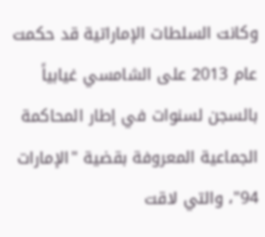وكانت السلطات الإماراتية قد حكمت عام 2013 على الشامسي غيابياً بالسجن لسنوات في إطار المحاكمة الجماعية المعروفة بقضية "الإمارات 94"، والتي لاقت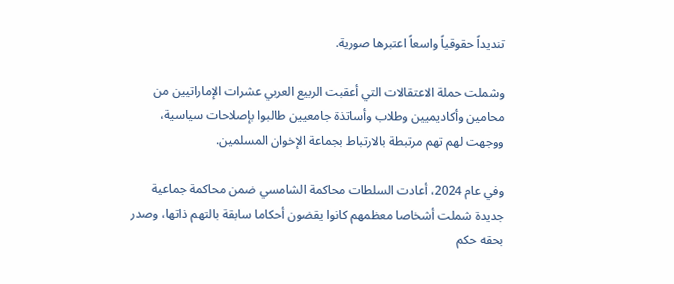تنديداً حقوقياً واسعاً اعتبرها صورية.

وشملت حملة الاعتقالات التي أعقبت الربيع العربي عشرات الإماراتيين من محامين وأكاديميين وطلاب وأساتذة جامعيين طالبوا بإصلاحات سياسية، ووجهت لهم تهم مرتبطة بالارتباط بجماعة الإخوان المسلمين.

وفي عام 2024، أعادت السلطات محاكمة الشامسي ضمن محاكمة جماعية جديدة شملت أشخاصا معظمهم كانوا يقضون أحكاما سابقة بالتهم ذاتها، وصدر بحقه حكم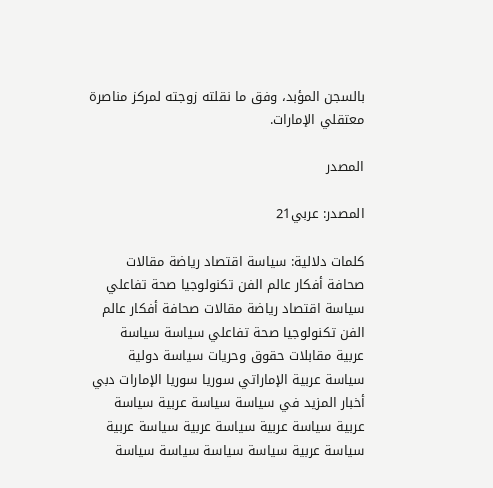بالسجن المؤبد، وفق ما نقلته زوجته لمركز مناصرة معتقلي الإمارات.

المصدر

المصدر: عربي21

كلمات دلالية: سياسة اقتصاد رياضة مقالات صحافة أفكار عالم الفن تكنولوجيا صحة تفاعلي سياسة اقتصاد رياضة مقالات صحافة أفكار عالم الفن تكنولوجيا صحة تفاعلي سياسة سياسة عربية مقابلات حقوق وحريات سياسة دولية سياسة عربية الإماراتي سوريا سوريا الإمارات دبي أخبار المزيد في سياسة سياسة عربية سياسة عربية سياسة عربية سياسة عربية سياسة عربية سياسة عربية سياسة سياسة سياسة سياسة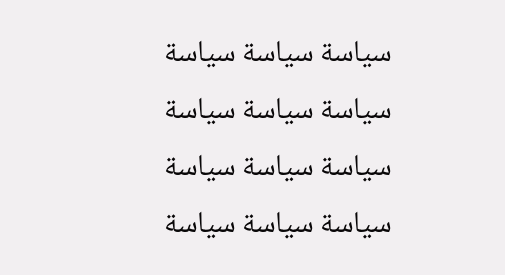سياسة سياسة سياسة سياسة سياسة سياسة سياسة سياسة سياسة سياسة سياسة سياسة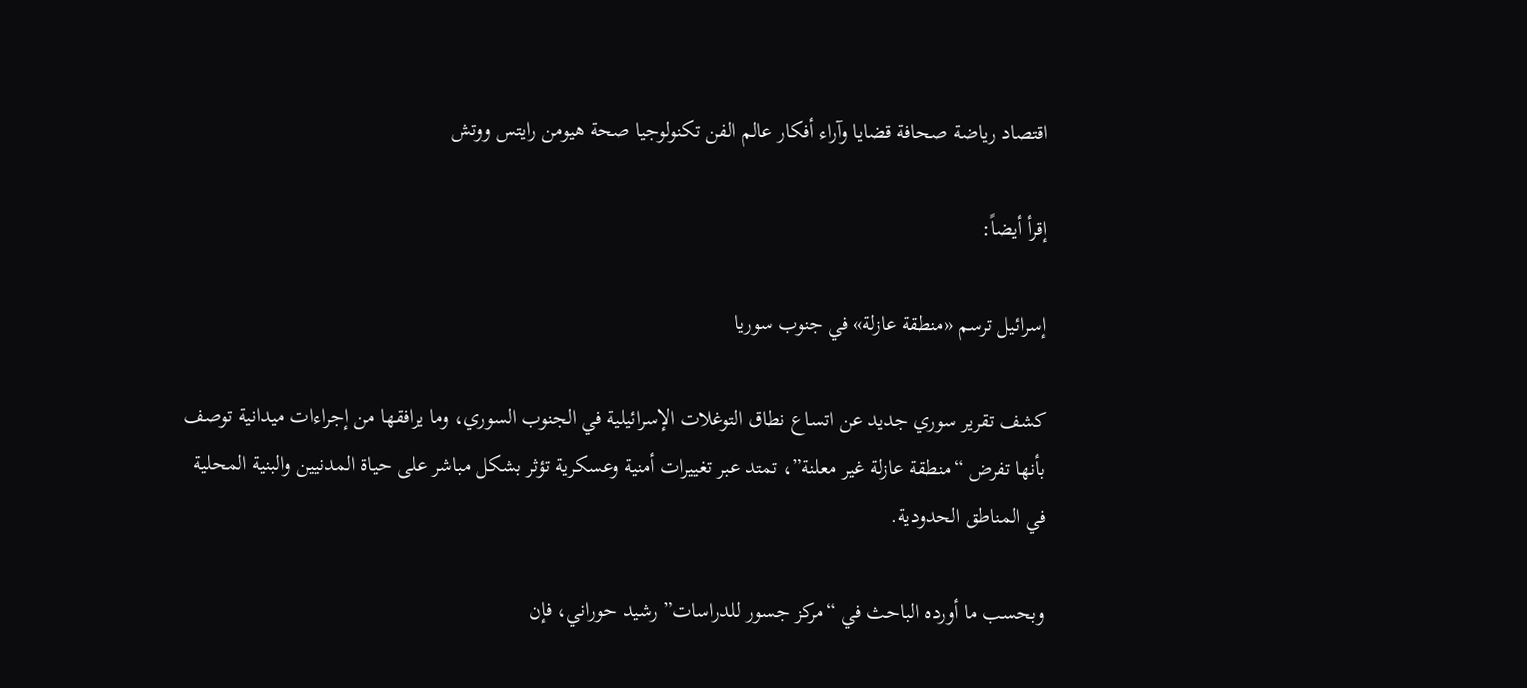اقتصاد رياضة صحافة قضايا وآراء أفكار عالم الفن تكنولوجيا صحة هیومن رایتس ووتش

إقرأ أيضاً:

إسرائيل ترسم «منطقة عازلة» في جنوب سوريا

كشف تقرير سوري جديد عن اتساع نطاق التوغلات الإسرائيلية في الجنوب السوري، وما يرافقها من إجراءات ميدانية توصف بأنها تفرض “منطقة عازلة غير معلنة”، تمتد عبر تغييرات أمنية وعسكرية تؤثر بشكل مباشر على حياة المدنيين والبنية المحلية في المناطق الحدودية.

وبحسب ما أورده الباحث في “مركز جسور للدراسات” رشيد حوراني، فإن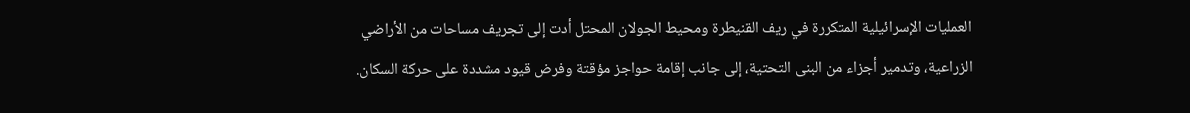العمليات الإسرائيلية المتكررة في ريف القنيطرة ومحيط الجولان المحتل أدت إلى تجريف مساحات من الأراضي الزراعية، وتدمير أجزاء من البنى التحتية، إلى جانب إقامة حواجز مؤقتة وفرض قيود مشددة على حركة السكان.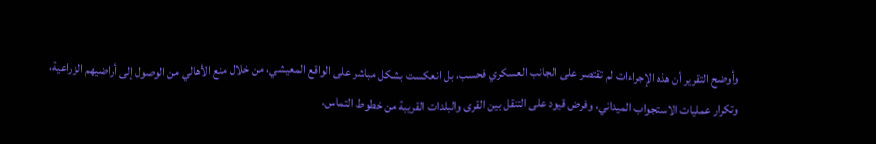وأوضح التقرير أن هذه الإجراءات لم تقتصر على الجانب العسكري فحسب، بل انعكست بشكل مباشر على الواقع المعيشي، من خلال منع الأهالي من الوصول إلى أراضيهم الزراعية، وتكرار عمليات الاستجواب الميداني، وفرض قيود على التنقل بين القرى والبلدات القريبة من خطوط التماس.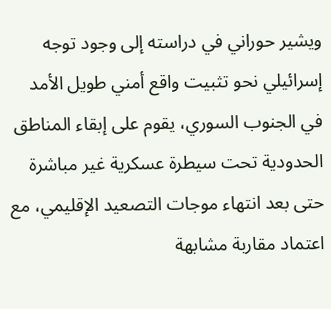ويشير حوراني في دراسته إلى وجود توجه إسرائيلي نحو تثبيت واقع أمني طويل الأمد في الجنوب السوري، يقوم على إبقاء المناطق الحدودية تحت سيطرة عسكرية غير مباشرة حتى بعد انتهاء موجات التصعيد الإقليمي، مع اعتماد مقاربة مشابهة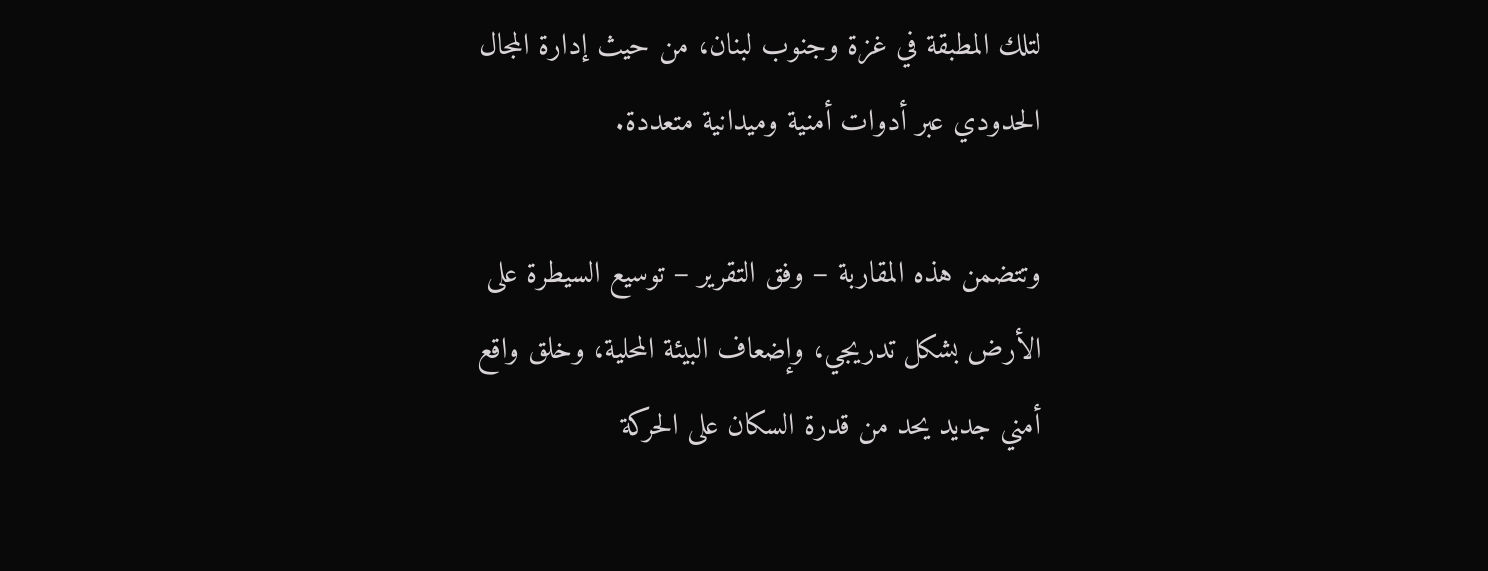لتلك المطبقة في غزة وجنوب لبنان، من حيث إدارة المجال الحدودي عبر أدوات أمنية وميدانية متعددة.

وتتضمن هذه المقاربة – وفق التقرير – توسيع السيطرة على الأرض بشكل تدريجي، وإضعاف البيئة المحلية، وخلق واقع أمني جديد يحد من قدرة السكان على الحركة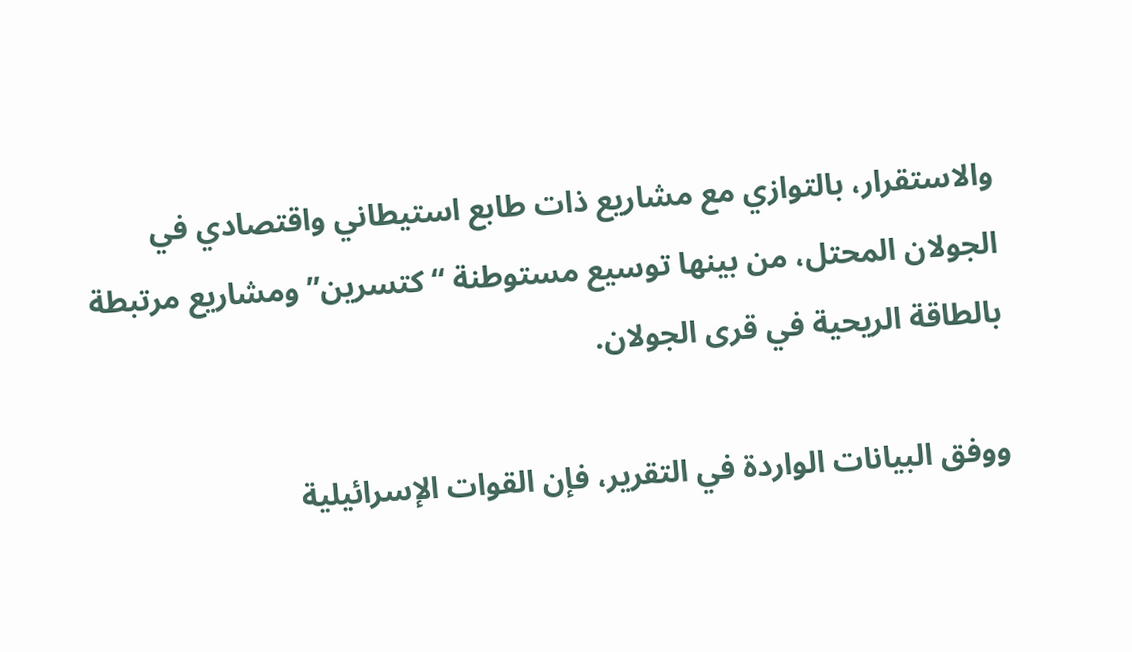والاستقرار، بالتوازي مع مشاريع ذات طابع استيطاني واقتصادي في الجولان المحتل، من بينها توسيع مستوطنة “كتسرين” ومشاريع مرتبطة بالطاقة الريحية في قرى الجولان.

ووفق البيانات الواردة في التقرير، فإن القوات الإسرائيلية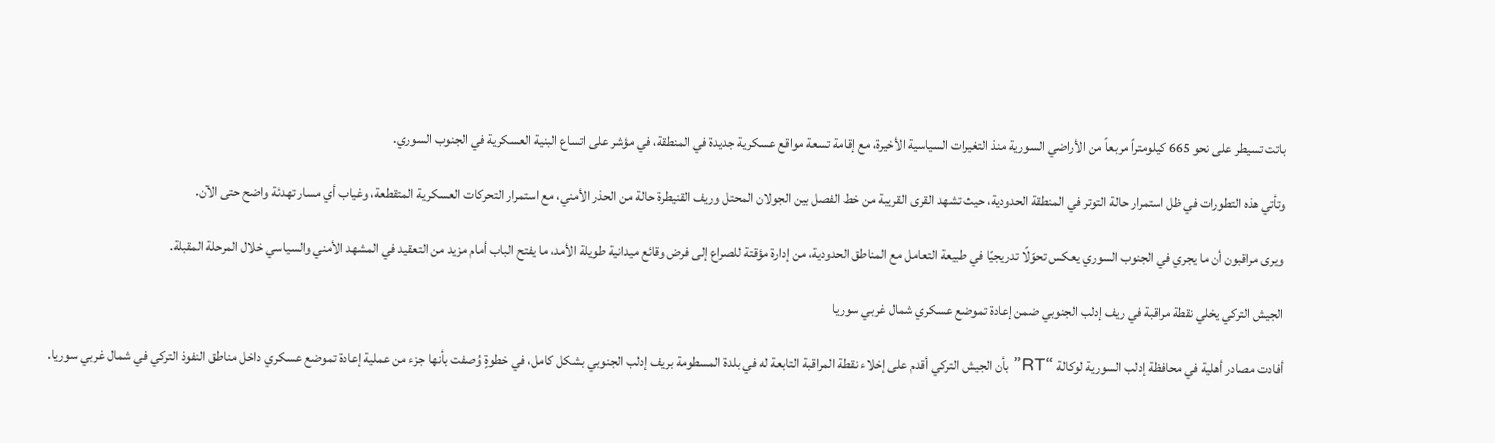باتت تسيطر على نحو 665 كيلومتراً مربعاً من الأراضي السورية منذ التغيرات السياسية الأخيرة، مع إقامة تسعة مواقع عسكرية جديدة في المنطقة، في مؤشر على اتساع البنية العسكرية في الجنوب السوري.

وتأتي هذه التطورات في ظل استمرار حالة التوتر في المنطقة الحدودية، حيث تشهد القرى القريبة من خط الفصل بين الجولان المحتل وريف القنيطرة حالة من الحذر الأمني، مع استمرار التحركات العسكرية المتقطعة، وغياب أي مسار تهدئة واضح حتى الآن.

ويرى مراقبون أن ما يجري في الجنوب السوري يعكس تحوّلًا تدريجيًا في طبيعة التعامل مع المناطق الحدودية، من إدارة مؤقتة للصراع إلى فرض وقائع ميدانية طويلة الأمد، ما يفتح الباب أمام مزيد من التعقيد في المشهد الأمني والسياسي خلال المرحلة المقبلة.

الجيش التركي يخلي نقطة مراقبة في ريف إدلب الجنوبي ضمن إعادة تموضع عسكري شمال غربي سوريا

أفادت مصادر أهلية في محافظة إدلب السورية لوكالة “RT” بأن الجيش التركي أقدم على إخلاء نقطة المراقبة التابعة له في بلدة المسطومة بريف إدلب الجنوبي بشكل كامل، في خطوةٍ وُصفت بأنها جزء من عملية إعادة تموضع عسكري داخل مناطق النفوذ التركي في شمال غربي سوريا.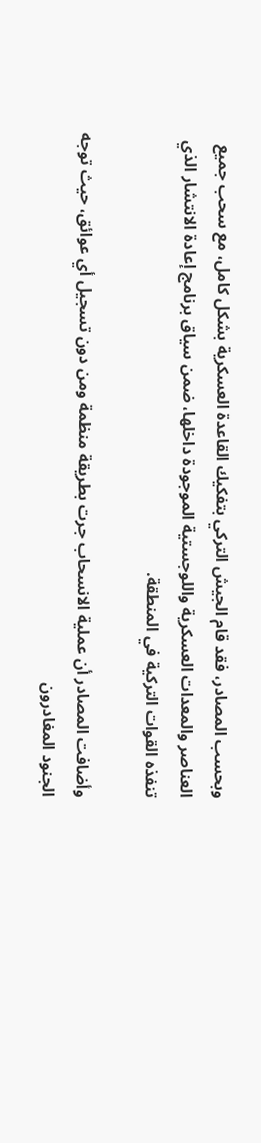وبحسب المصادر، فقد قام الجيش التركي بتفكيك القاعدة العسكرية بشكل كامل، مع سحب جميع العناصر والمعدات العسكرية واللوجستية الموجودة داخلها، ضمن سياق برنامج إعادة الانتشار الذي تنفذه القوات التركية في المنطقة.

وأضافت المصادر أن عملية الانسحاب جرت بطريقة منظمة ومن دون تسجيل أي عوائق، حيث توجه الجنود المغادرون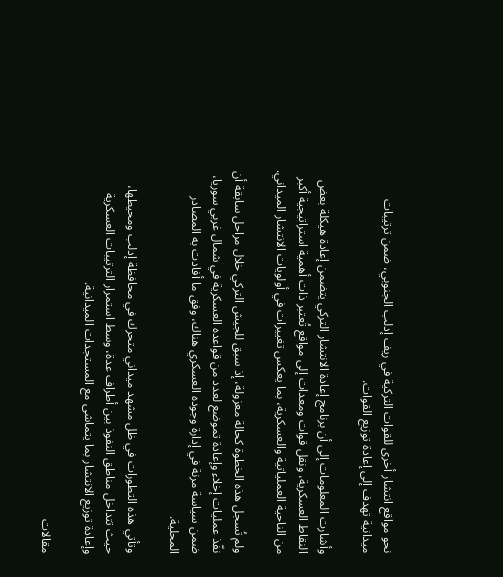نحو مواقع انتشار أخرى للقوات التركية في ريف إدلب الجنوبي، ضمن ترتيبات ميدانية تهدف إلى إعادة توزيع القوات.

وأشارت المعلومات إلى أن برنامج إعادة الانتشار التركي يتضمن إعادة هيكلة بعض النقاط العسكرية، ونقل قوات ومعدات إلى مواقع تُعتبر ذات أهمية استراتيجية أكبر من الناحية العملياتية والعسكرية، بما يعكس تغييرات في أولويات الانتشار الميداني.

ولم تُسجل هذه الخطوة كحالة معزولة، إذ سبق للجيش التركي خلال مراحل سابقة أن نفّذ عمليات إخلاء وإعادة تموضع لعدد من قواعده العسكرية في شمال غربي سوريا، ضمن سياسة مرنة في إدارة وجوده العسكري هناك، وفق ما أفادت به المصادر المحلية.

وتأتي هذه التطورات في ظل مشهد ميداني متحرك في محافظة إدلب ومحيطها، حيث تتداخل مناطق النفوذ بين أطراف عدة، وسط استمرار الترتيبات العسكرية وإعادة توزيع الانتشار بما يتماشى مع المستجدات الميدانية.

مقالات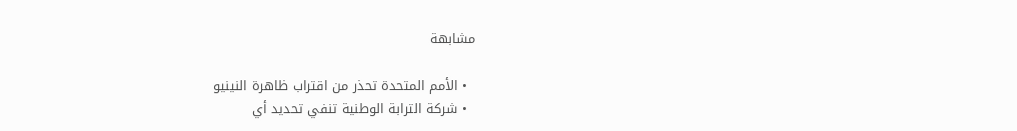مشابهة

  • الأمم المتحدة تحذر من اقتراب ظاهرة النينيو
  • شركة الترابة الوطنية تنفي تحديد أي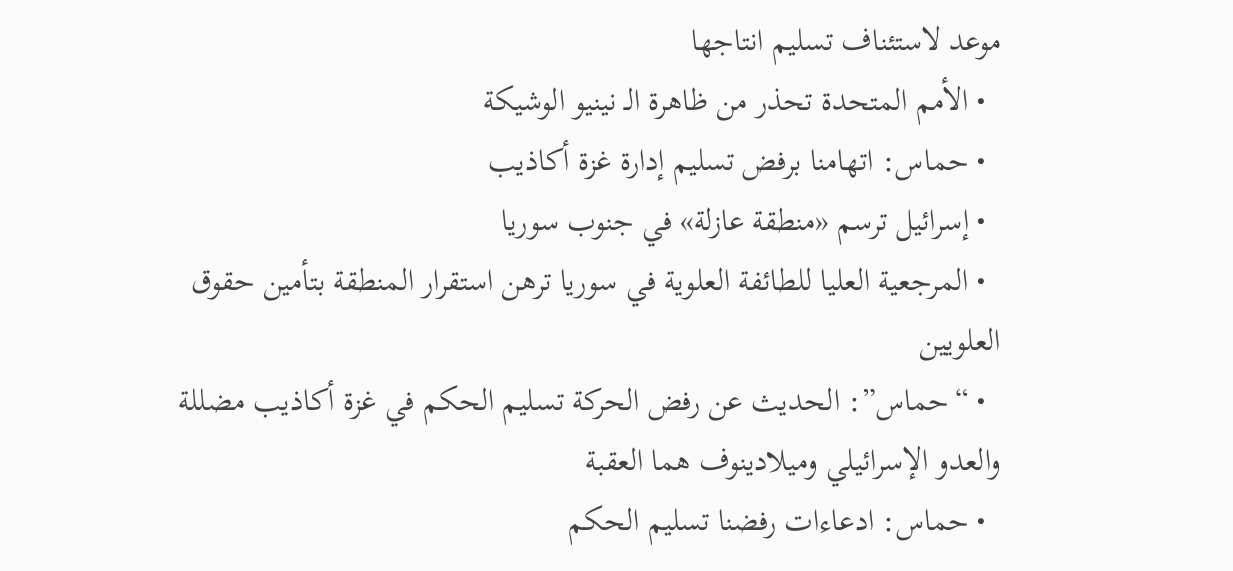موعد لاستئناف تسليم انتاجها
  • الأمم المتحدة تحذر من ظاهرة الـ نينيو الوشيكة
  • حماس: اتهامنا برفض تسليم إدارة غزة أكاذيب
  • إسرائيل ترسم «منطقة عازلة» في جنوب سوريا
  • المرجعية العليا للطائفة العلوية في سوريا ترهن استقرار المنطقة بتأمين حقوق العلويين
  • “حماس”: الحديث عن رفض الحركة تسليم الحكم في غزة أكاذيب مضللة والعدو الإسرائيلي وميلادينوف هما العقبة
  • حماس: ادعاءات رفضنا تسليم الحكم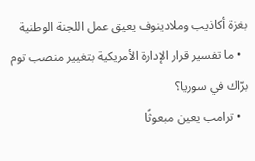بغزة أكاذيب وملادينوف يعيق عمل اللجنة الوطنية
  • ما تفسير قرار الإدارة الأمريكية بتغيير منصب توم برّاك في سوريا؟
  • ترامب يعين مبعوثًا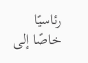رئاسيًا خاصًا إلى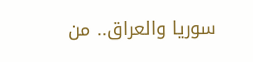سوريا والعراق.. من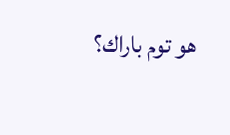هو توم باراك؟